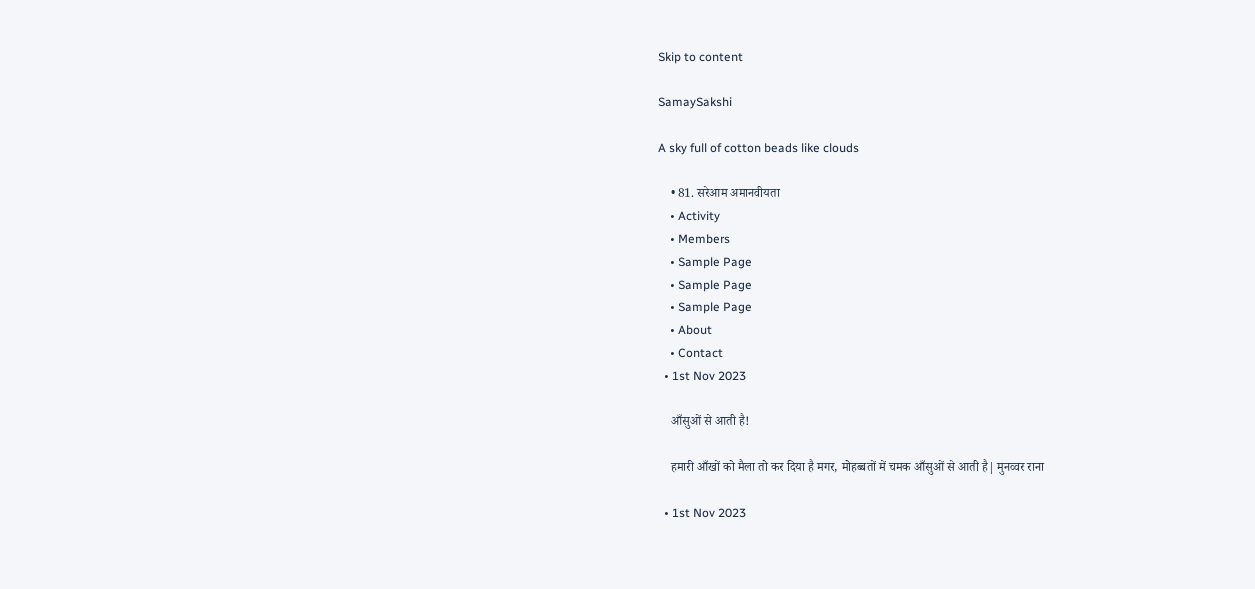Skip to content

SamaySakshi

A sky full of cotton beads like clouds

    • 81. सरेआम अमानवीयता
    • Activity
    • Members
    • Sample Page
    • Sample Page
    • Sample Page
    • About
    • Contact
  • 1st Nov 2023

    आँसुओं से आती है!

    हमारी आँखों को मैला तो कर दिया है मगर, मोहब्बतों में चमक आँसुओं से आती है| मुनव्वर राना

  • 1st Nov 2023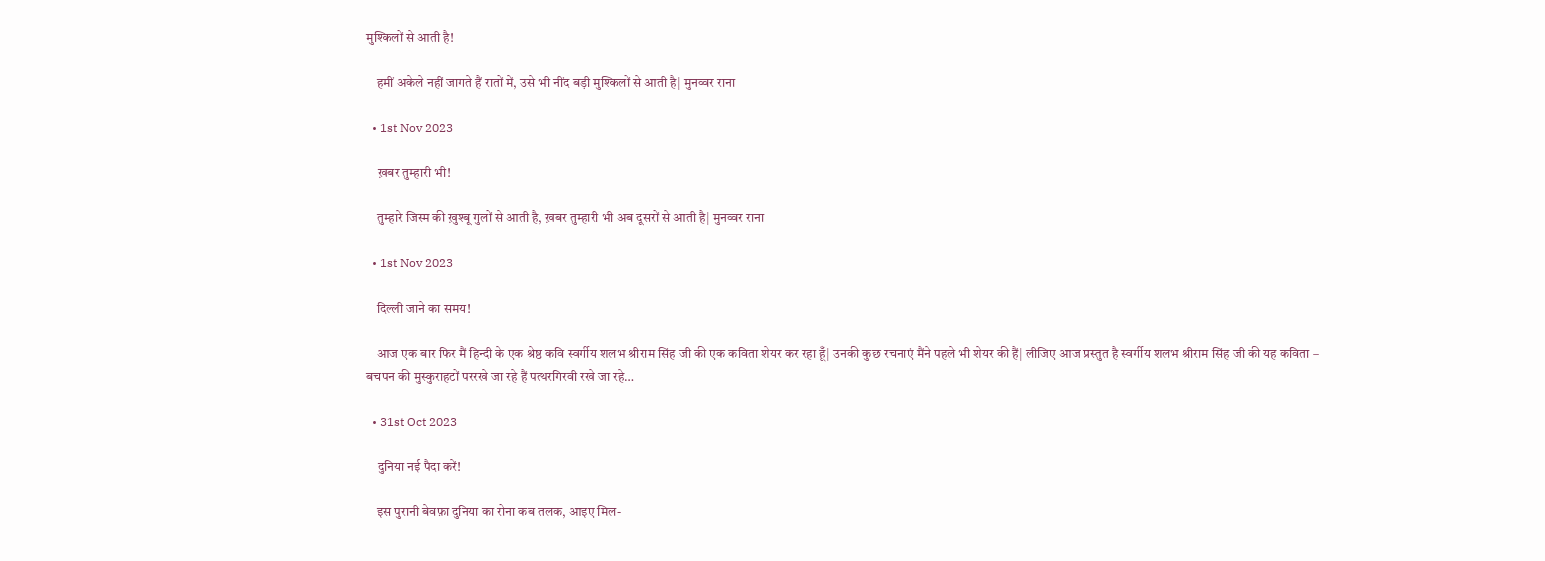मुश्किलों से आती है!

    हमीं अकेले नहीं जागते हैं रातों में, उसे भी नींद बड़ी मुश्किलों से आती है| मुनव्वर राना

  • 1st Nov 2023

    ख़बर तुम्हारी भी!

    तुम्हारे जिस्म की ख़ुश्बू गुलों से आती है, ख़बर तुम्हारी भी अब दूसरों से आती है| मुनव्वर राना

  • 1st Nov 2023

    दिल्ली जाने का समय!

    आज एक बार फिर मैं हिन्दी के एक श्रेष्ठ कवि स्वर्गीय शलभ श्रीराम सिंह जी की एक कविता शेयर कर रहा हूँ| उनकी कुछ रचनाएं मैंने पहले भी शेयर की हैं| लीजिए आज प्रस्तुत है स्वर्गीय शलभ श्रीराम सिंह जी की यह कविता – बचपन की मुस्कुराहटों पररखे जा रहे हैं पत्थरगिरवी रखे जा रहे…

  • 31st Oct 2023

    दुनिया नई पैदा करें!

    इस पुरानी बेवफ़ा दुनिया का रोना कब तलक, आइए मिल-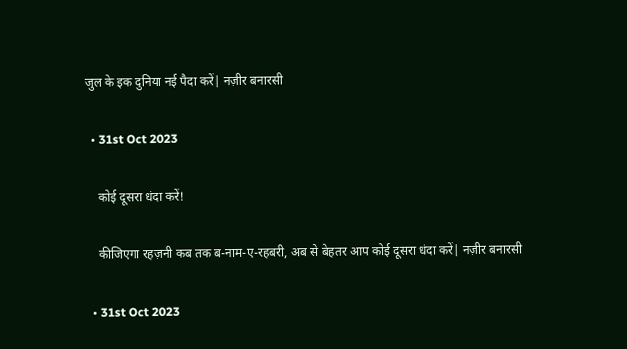जुल के इक दुनिया नई पैदा करें| नज़ीर बनारसी

  • 31st Oct 2023

    कोई दूसरा धंदा करें!

    कीजिएगा रहज़नी कब तक ब-नाम-ए-रहबरी, अब से बेहतर आप कोई दूसरा धंदा करें| नज़ीर बनारसी

  • 31st Oct 2023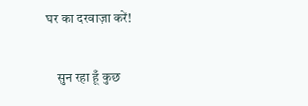घर का दरवाज़ा करें!

    सुन रहा हूँ कुछ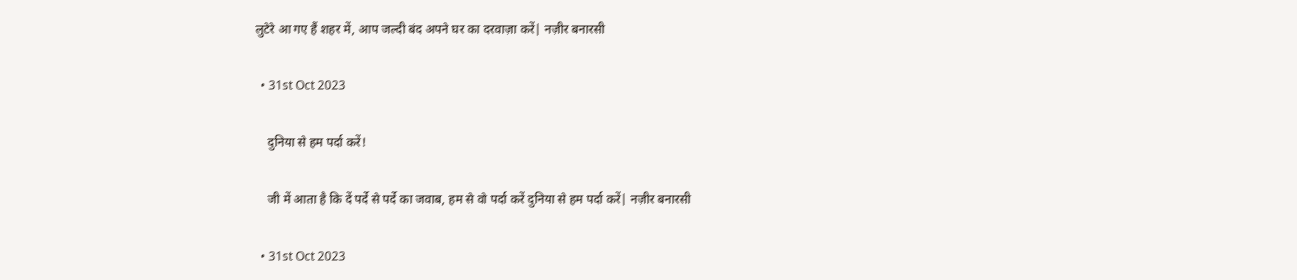लुटेरे आ गए हैं शहर में, आप जल्दी बंद अपने घर का दरवाज़ा करें| नज़ीर बनारसी

  • 31st Oct 2023

    दुनिया से हम पर्दा करें!

    जी में आता है कि दें पर्दे से पर्दे का जवाब, हम से वो पर्दा करें दुनिया से हम पर्दा करें| नज़ीर बनारसी

  • 31st Oct 2023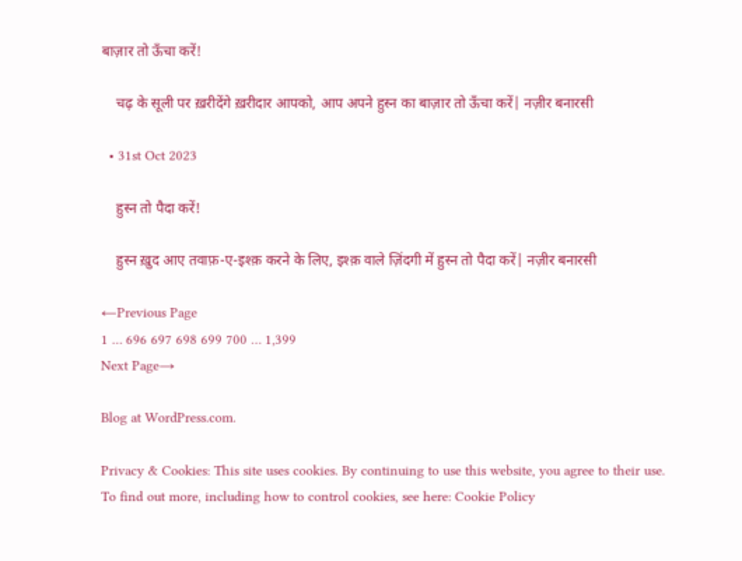बाज़ार तो ऊँचा करें!

    चढ़ के सूली पर ख़रीदेंगे ख़रीदार आपको, आप अपने हुस्न का बाज़ार तो ऊँचा करें| नज़ीर बनारसी

  • 31st Oct 2023

    हुस्न तो पैदा करें!

    हुस्न ख़ुद आए तवाफ़-ए-इश्क़ करने के लिए, इश्क़ वाले ज़िंदगी में हुस्न तो पैदा करें| नज़ीर बनारसी

←Previous Page
1 … 696 697 698 699 700 … 1,399
Next Page→

Blog at WordPress.com.

Privacy & Cookies: This site uses cookies. By continuing to use this website, you agree to their use.
To find out more, including how to control cookies, see here: Cookie Policy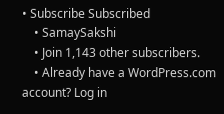• Subscribe Subscribed
    • SamaySakshi
    • Join 1,143 other subscribers.
    • Already have a WordPress.com account? Log in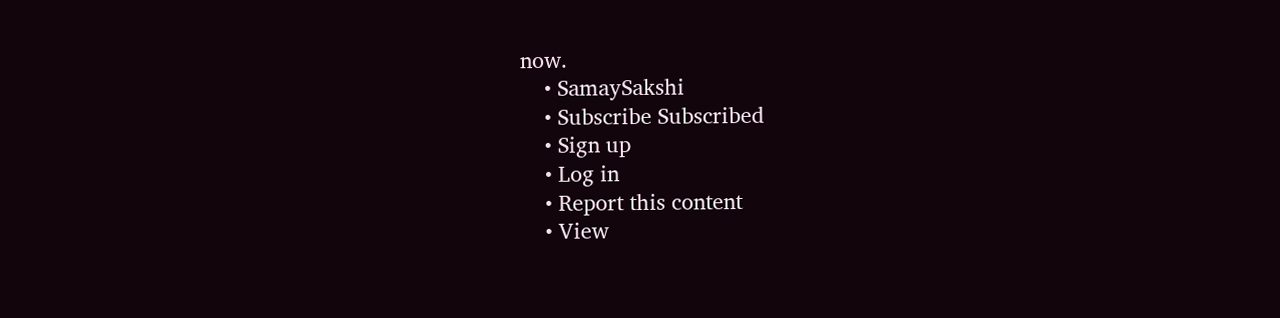now.
    • SamaySakshi
    • Subscribe Subscribed
    • Sign up
    • Log in
    • Report this content
    • View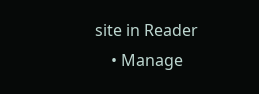site in Reader
    • Manage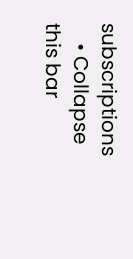subscriptions
    • Collapse this bar